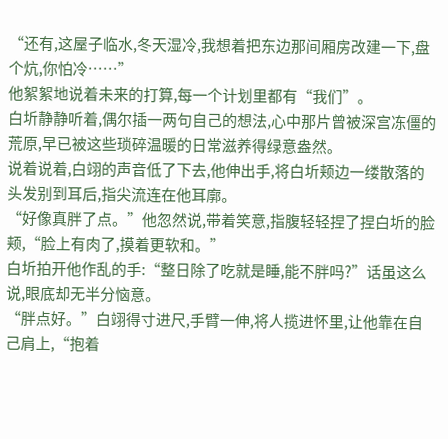“还有,这屋子临水,冬天湿冷,我想着把东边那间厢房改建一下,盘个炕,你怕冷……”
他絮絮地说着未来的打算,每一个计划里都有“我们”。
白圻静静听着,偶尔插一两句自己的想法,心中那片曾被深宫冻僵的荒原,早已被这些琐碎温暖的日常滋养得绿意盎然。
说着说着,白翊的声音低了下去,他伸出手,将白圻颊边一缕散落的头发别到耳后,指尖流连在他耳廓。
“好像真胖了点。”他忽然说,带着笑意,指腹轻轻捏了捏白圻的脸颊,“脸上有肉了,摸着更软和。”
白圻拍开他作乱的手:“整日除了吃就是睡,能不胖吗?”话虽这么说,眼底却无半分恼意。
“胖点好。”白翊得寸进尺,手臂一伸,将人揽进怀里,让他靠在自己肩上,“抱着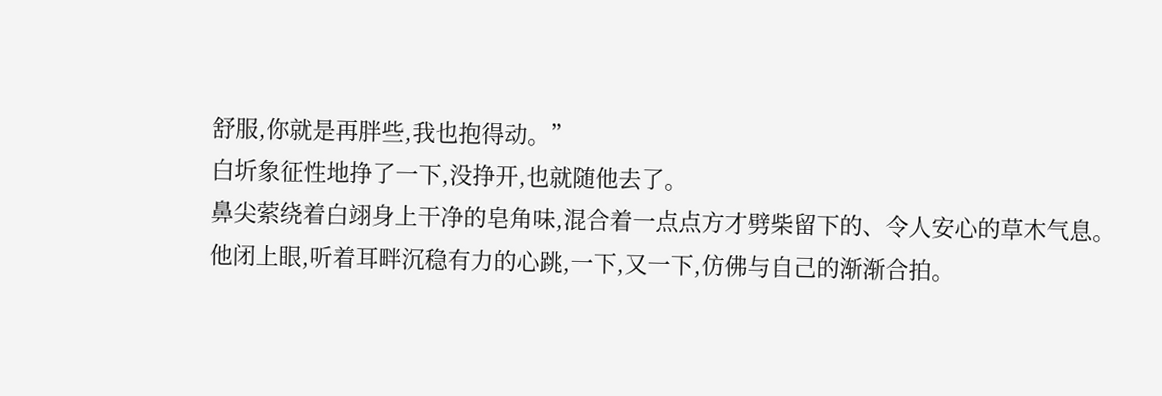舒服,你就是再胖些,我也抱得动。”
白圻象征性地挣了一下,没挣开,也就随他去了。
鼻尖萦绕着白翊身上干净的皂角味,混合着一点点方才劈柴留下的、令人安心的草木气息。
他闭上眼,听着耳畔沉稳有力的心跳,一下,又一下,仿佛与自己的渐渐合拍。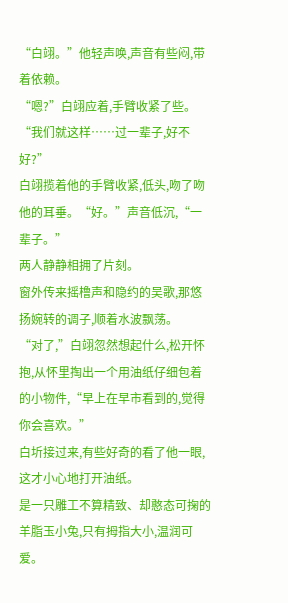“白翊。”他轻声唤,声音有些闷,带着依赖。
“嗯?”白翊应着,手臂收紧了些。
“我们就这样……过一辈子,好不好?”
白翊揽着他的手臂收紧,低头,吻了吻他的耳垂。“好。”声音低沉,“一辈子。”
两人静静相拥了片刻。
窗外传来摇橹声和隐约的吴歌,那悠扬婉转的调子,顺着水波飘荡。
“对了,”白翊忽然想起什么,松开怀抱,从怀里掏出一个用油纸仔细包着的小物件,“早上在早市看到的,觉得你会喜欢。”
白圻接过来,有些好奇的看了他一眼,这才小心地打开油纸。
是一只雕工不算精致、却憨态可掬的羊脂玉小兔,只有拇指大小,温润可爱。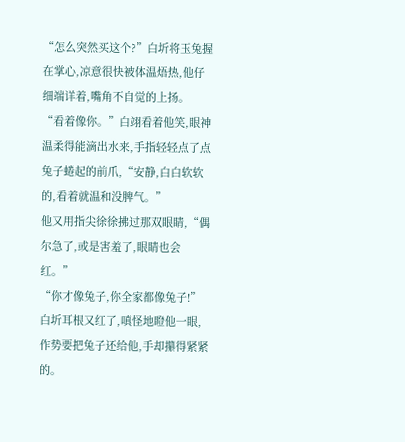“怎么突然买这个?”白圻将玉兔握在掌心,凉意很快被体温焐热,他仔细端详着,嘴角不自觉的上扬。
“看着像你。”白翊看着他笑,眼神温柔得能滴出水来,手指轻轻点了点兔子蜷起的前爪,“安静,白白软软的,看着就温和没脾气。”
他又用指尖徐徐拂过那双眼睛,“偶尔急了,或是害羞了,眼睛也会红。”
“你才像兔子,你全家都像兔子!”白圻耳根又红了,嗔怪地瞪他一眼,作势要把兔子还给他,手却攥得紧紧的。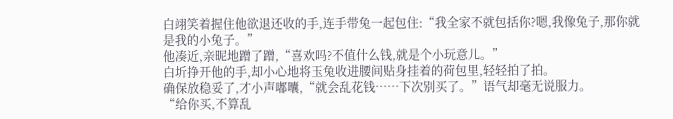白翊笑着握住他欲退还收的手,连手带兔一起包住:“我全家不就包括你?嗯,我像兔子,那你就是我的小兔子。”
他凑近,亲昵地蹭了蹭,“喜欢吗?不值什么钱,就是个小玩意儿。”
白圻挣开他的手,却小心地将玉兔收进腰间贴身挂着的荷包里,轻轻拍了拍。
确保放稳妥了,才小声嘟囔,“就会乱花钱……下次别买了。”语气却毫无说服力。
“给你买,不算乱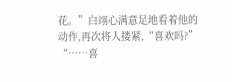花。”白翊心满意足地看着他的动作,再次将人搂紧,“喜欢吗?”
“……喜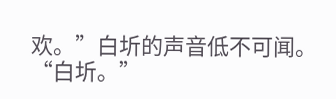欢。”白圻的声音低不可闻。
“白圻。”